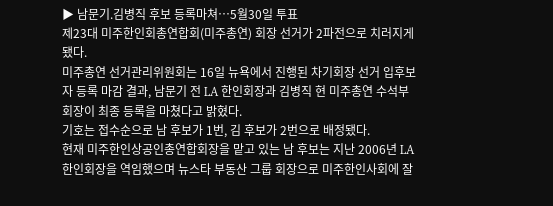▶ 남문기.김병직 후보 등록마쳐…5월30일 투표
제23대 미주한인회총연합회(미주총연) 회장 선거가 2파전으로 치러지게 됐다.
미주총연 선거관리위원회는 16일 뉴욕에서 진행된 차기회장 선거 입후보자 등록 마감 결과, 남문기 전 LA 한인회장과 김병직 현 미주총연 수석부회장이 최종 등록을 마쳤다고 밝혔다.
기호는 접수순으로 남 후보가 1번, 김 후보가 2번으로 배정됐다.
현재 미주한인상공인총연합회장을 맡고 있는 남 후보는 지난 2006년 LA 한인회장을 역임했으며 뉴스타 부동산 그룹 회장으로 미주한인사회에 잘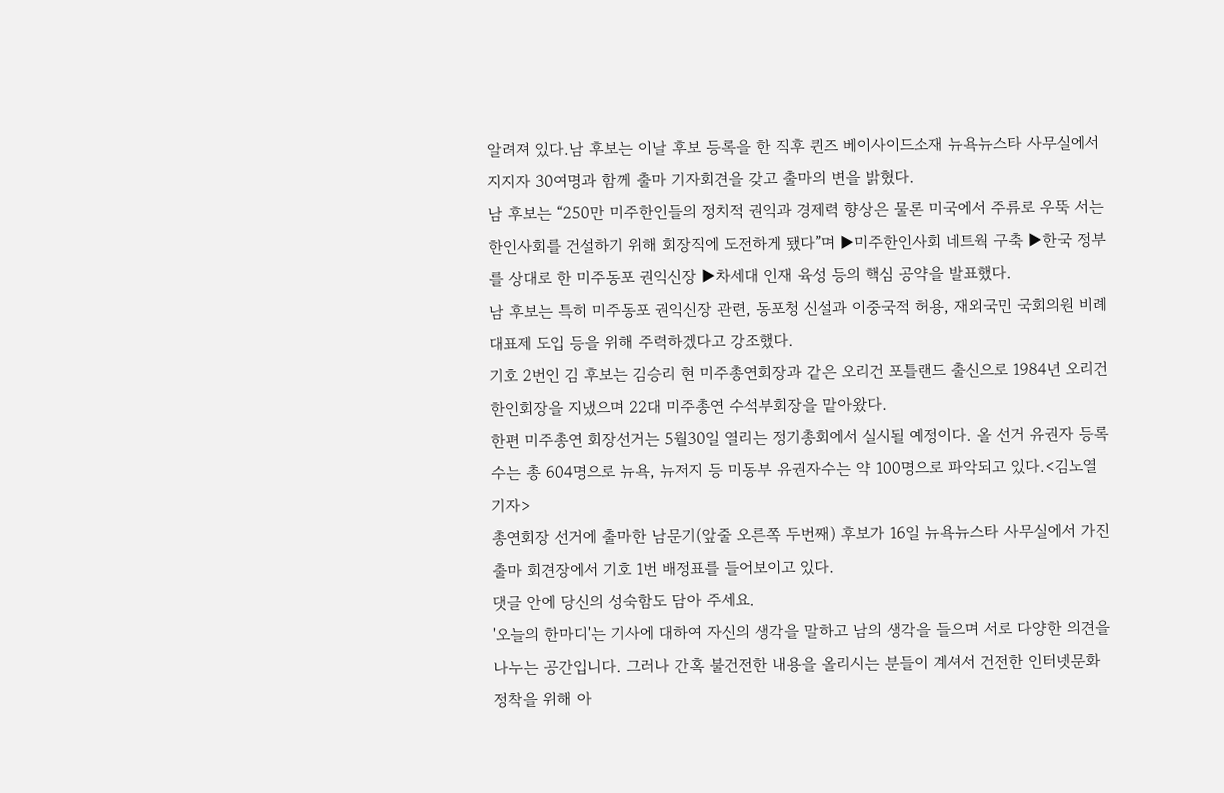알려져 있다.남 후보는 이날 후보 등록을 한 직후 퀸즈 베이사이드소재 뉴욕뉴스타 사무실에서 지지자 30여명과 함께 출마 기자회견을 갖고 출마의 변을 밝혔다.
남 후보는 “250만 미주한인들의 정치적 권익과 경제력 향상은 물론 미국에서 주류로 우뚝 서는 한인사회를 건설하기 위해 회장직에 도전하게 됐다”며 ▶미주한인사회 네트웍 구축 ▶한국 정부를 상대로 한 미주동포 권익신장 ▶차세대 인재 육성 등의 핵심 공약을 발표했다.
남 후보는 특히 미주동포 권익신장 관련, 동포청 신설과 이중국적 허용, 재외국민 국회의원 비례대표제 도입 등을 위해 주력하겠다고 강조했다.
기호 2번인 김 후보는 김승리 현 미주총연회장과 같은 오리건 포틀랜드 출신으로 1984년 오리건 한인회장을 지냈으며 22대 미주총연 수석부회장을 맡아왔다.
한편 미주총연 회장선거는 5월30일 열리는 정기총회에서 실시될 예정이다. 올 선거 유권자 등록수는 총 604명으로 뉴욕, 뉴저지 등 미동부 유권자수는 약 100명으로 파악되고 있다.<김노열 기자>
총연회장 선거에 출마한 남문기(앞줄 오른쪽 두번째) 후보가 16일 뉴욕뉴스타 사무실에서 가진 출마 회견장에서 기호 1번 배정표를 들어보이고 있다.
댓글 안에 당신의 성숙함도 담아 주세요.
'오늘의 한마디'는 기사에 대하여 자신의 생각을 말하고 남의 생각을 들으며 서로 다양한 의견을 나누는 공간입니다. 그러나 간혹 불건전한 내용을 올리시는 분들이 계셔서 건전한 인터넷문화 정착을 위해 아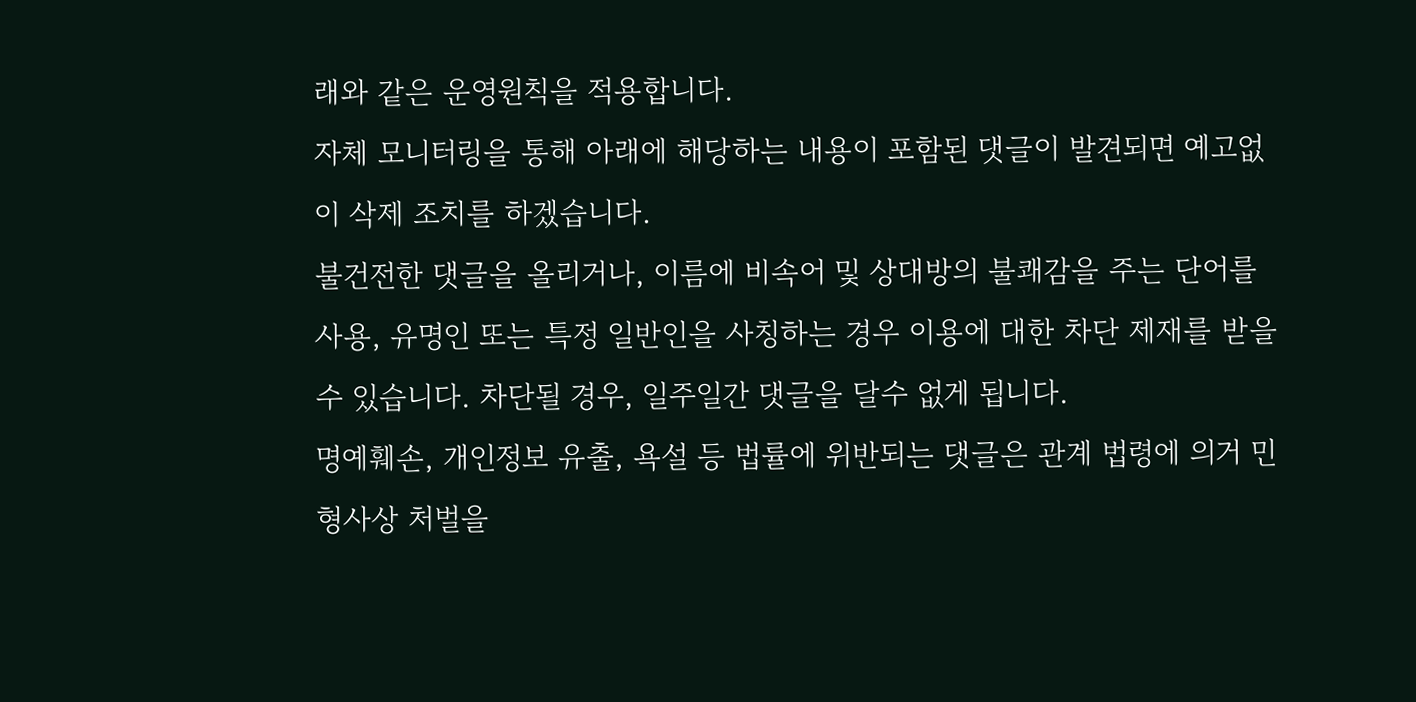래와 같은 운영원칙을 적용합니다.
자체 모니터링을 통해 아래에 해당하는 내용이 포함된 댓글이 발견되면 예고없이 삭제 조치를 하겠습니다.
불건전한 댓글을 올리거나, 이름에 비속어 및 상대방의 불쾌감을 주는 단어를 사용, 유명인 또는 특정 일반인을 사칭하는 경우 이용에 대한 차단 제재를 받을 수 있습니다. 차단될 경우, 일주일간 댓글을 달수 없게 됩니다.
명예훼손, 개인정보 유출, 욕설 등 법률에 위반되는 댓글은 관계 법령에 의거 민형사상 처벌을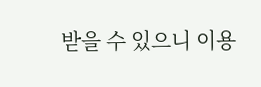받을 수 있으니 이용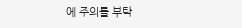에 주의를 부탁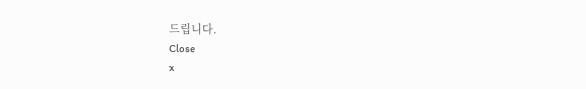드립니다.
Close
x